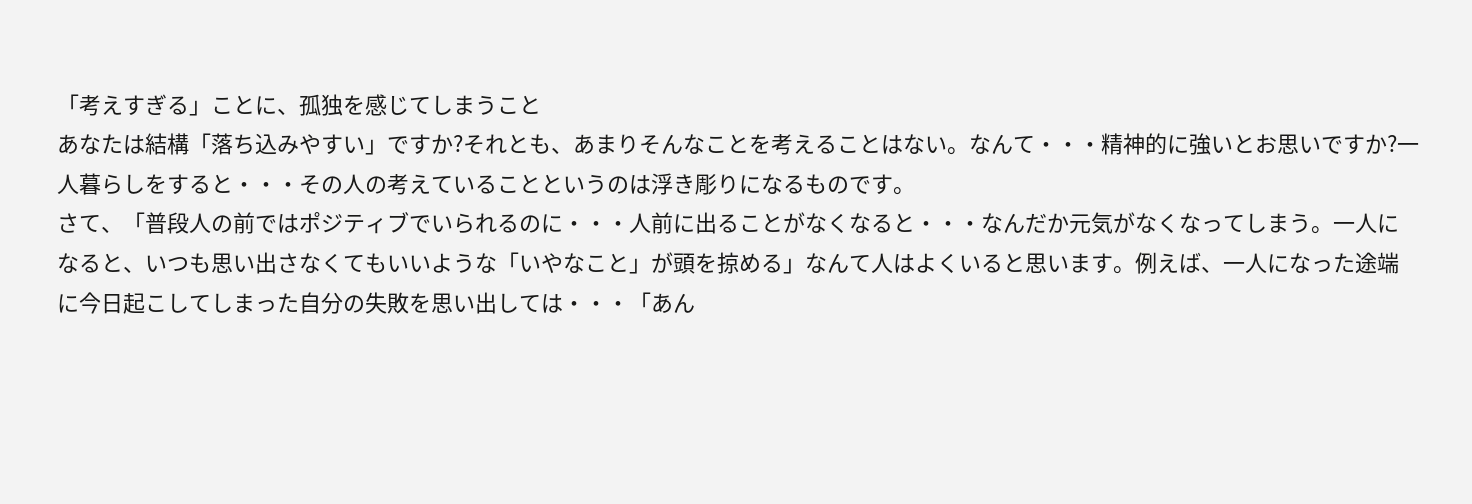「考えすぎる」ことに、孤独を感じてしまうこと
あなたは結構「落ち込みやすい」ですか?それとも、あまりそんなことを考えることはない。なんて・・・精神的に強いとお思いですか?一人暮らしをすると・・・その人の考えていることというのは浮き彫りになるものです。
さて、「普段人の前ではポジティブでいられるのに・・・人前に出ることがなくなると・・・なんだか元気がなくなってしまう。一人になると、いつも思い出さなくてもいいような「いやなこと」が頭を掠める」なんて人はよくいると思います。例えば、一人になった途端に今日起こしてしまった自分の失敗を思い出しては・・・「あん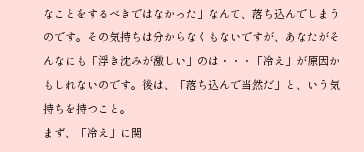なことをするべきではなかった」なんて、落ち込んでしまうのです。その気持ちは分からなくもないですが、あなたがそんなにも「浮き沈みが激しい」のは・・・「冷え」が原因かもしれないのです。後は、「落ち込んで当然だ」と、いう気持ちを持つこと。
まず、「冷え」に関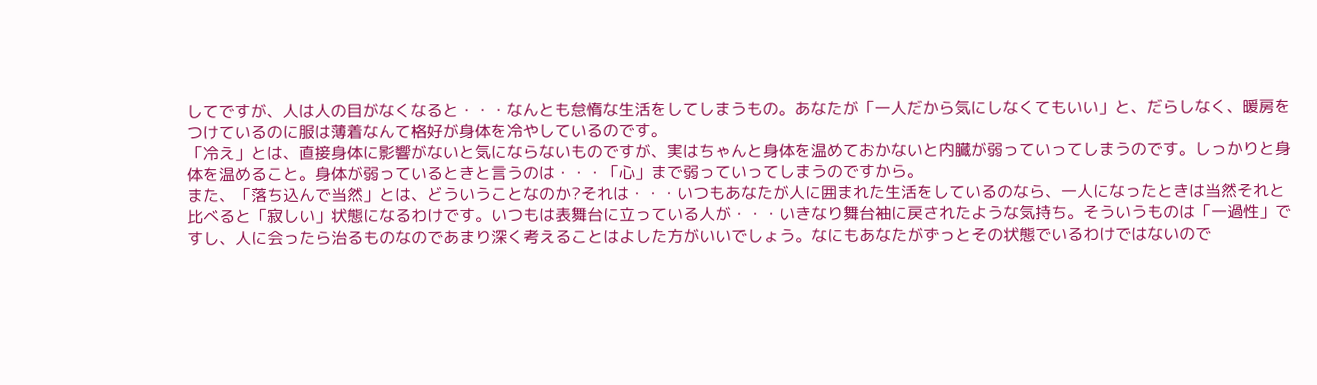してですが、人は人の目がなくなると・・・なんとも怠惰な生活をしてしまうもの。あなたが「一人だから気にしなくてもいい」と、だらしなく、暖房をつけているのに服は薄着なんて格好が身体を冷やしているのです。
「冷え」とは、直接身体に影響がないと気にならないものですが、実はちゃんと身体を温めておかないと内臓が弱っていってしまうのです。しっかりと身体を温めること。身体が弱っているときと言うのは・・・「心」まで弱っていってしまうのですから。
また、「落ち込んで当然」とは、どういうことなのか?それは・・・いつもあなたが人に囲まれた生活をしているのなら、一人になったときは当然それと比べると「寂しい」状態になるわけです。いつもは表舞台に立っている人が・・・いきなり舞台袖に戻されたような気持ち。そういうものは「一過性」ですし、人に会ったら治るものなのであまり深く考えることはよした方がいいでしょう。なにもあなたがずっとその状態でいるわけではないので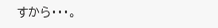すから・・・。